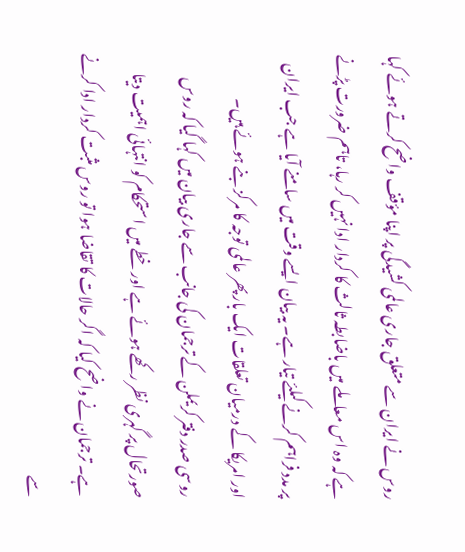روس نے ایران سے متعلق جاری عالمی کشیدگی پر اپنا مؤقف واضح کرتے ہوئے کہا ہے کہ وہ اس معاملے میں باضابطہ ثالث کا کردار ادا نہیں کر رہا، تاہم ضرورت پڑنے پر مدد فراہم کرنے کیلئے تیار ہے۔ یہ بیان ایسے وقت میں سامنے آیا ہے جب ایران اور امریکا کے درمیان تعلقات ایک بار پھر عالمی توجہ کا مرکز بنے ہوئے ہیں۔
روسی صدر دفتر کریملن کے ترجمان کی جانب سے جاری بیان میں کہا گیا کہ روس صورتحال پر گہری نظر رکھے ہوئے ہے اور خطے میں استحکام کو انتہائی اہمیت دیتا ہے۔ ترجمان نے واضح کیا کہ اگر حالات کا تقاضا ہوا تو روس مثبت کردار ادا کرنے سے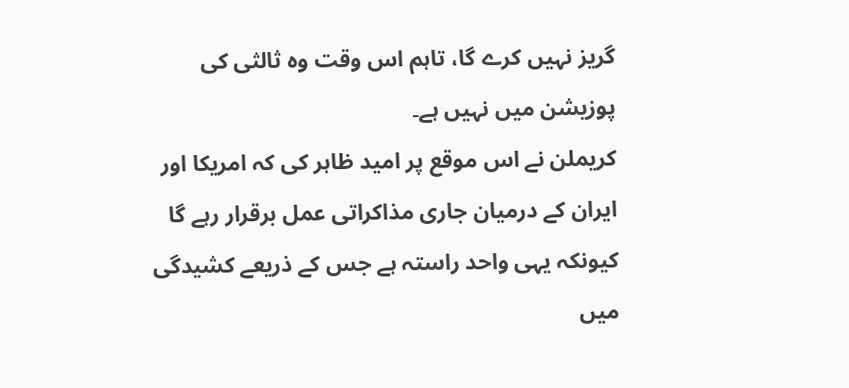گریز نہیں کرے گا، تاہم اس وقت وہ ثالثی کی پوزیشن میں نہیں ہے۔
کریملن نے اس موقع پر امید ظاہر کی کہ امریکا اور ایران کے درمیان جاری مذاکراتی عمل برقرار رہے گا کیونکہ یہی واحد راستہ ہے جس کے ذریعے کشیدگی میں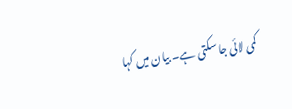کمی لائی جا سکتی ہے۔ بیان میں کہا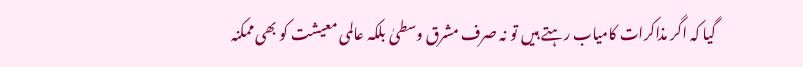گیا کہ اگر مذاکرات کامیاب رہتے ہیں تو نہ صرف مشرق وسطیٰ بلکہ عالمی معیشت کو بھی ممکنہ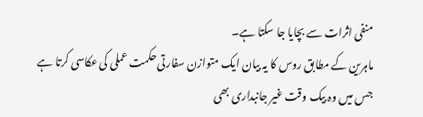منفی اثرات سے بچایا جا سکتا ہے۔
ماہرین کے مطابق روس کا یہ بیان ایک متوازن سفارتی حکمت عملی کی عکاسی کرتا ہے جس میں وہ بیک وقت غیر جانبداری بھی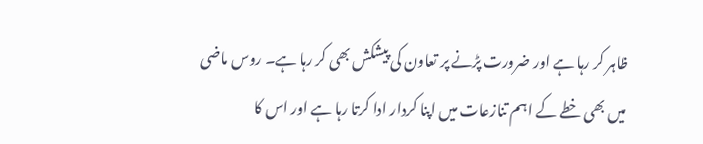ظاہر کر رہا ہے اور ضرورت پڑنے پر تعاون کی پیشکش بھی کر رہا ہے۔ روس ماضی میں بھی خطے کے اہم تنازعات میں اپنا کردار ادا کرتا رہا ہے اور اس کا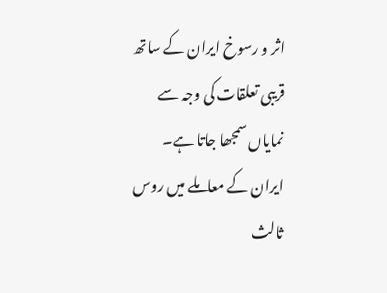اثر و رسوخ ایران کے ساتھ قریبی تعلقات کی وجہ سے نمایاں سمجھا جاتا ہے۔
ایران کے معاملے میں روس ثالث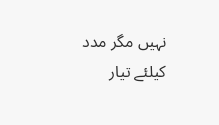نہیں مگر مدد کیلئے تیار